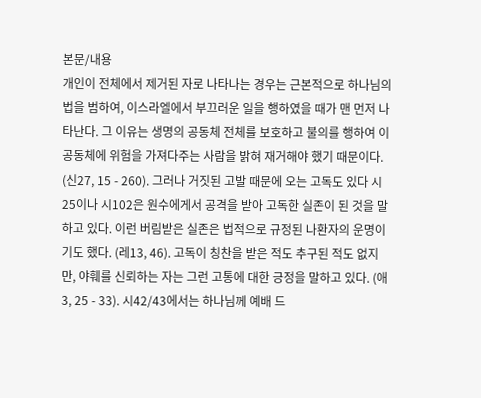본문/내용
개인이 전체에서 제거된 자로 나타나는 경우는 근본적으로 하나님의 법을 범하여, 이스라엘에서 부끄러운 일을 행하였을 때가 맨 먼저 나타난다. 그 이유는 생명의 공동체 전체를 보호하고 불의를 행하여 이 공동체에 위험을 가져다주는 사람을 밝혀 재거해야 했기 때문이다. (신27, 15 - 260). 그러나 거짓된 고발 때문에 오는 고독도 있다 시25이나 시102은 원수에게서 공격을 받아 고독한 실존이 된 것을 말하고 있다. 이런 버림받은 실존은 법적으로 규정된 나환자의 운명이기도 했다. (레13, 46). 고독이 칭찬을 받은 적도 추구된 적도 없지만, 야훼를 신뢰하는 자는 그런 고통에 대한 긍정을 말하고 있다. (애3, 25 - 33). 시42/43에서는 하나님께 예배 드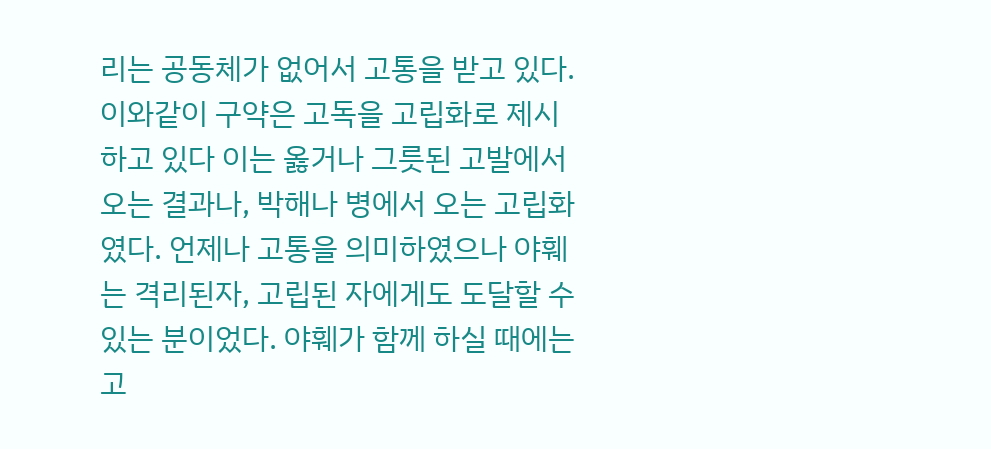리는 공동체가 없어서 고통을 받고 있다. 이와같이 구약은 고독을 고립화로 제시하고 있다 이는 옳거나 그릇된 고발에서 오는 결과나, 박해나 병에서 오는 고립화였다. 언제나 고통을 의미하였으나 야훼는 격리된자, 고립된 자에게도 도달할 수 있는 분이었다. 야훼가 함께 하실 때에는 고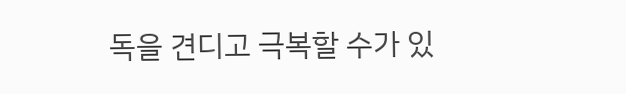독을 견디고 극복할 수가 있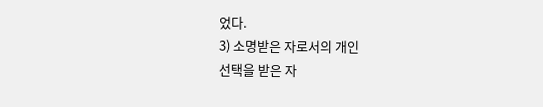었다.
3) 소명받은 자로서의 개인
선택을 받은 자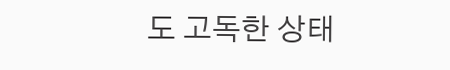도 고독한 상태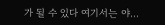가 될 수 있다 여기서는 야…